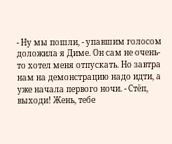- Ну мы пошли, - упавшим голосом доложила я Диме. Он сам не очень-то хотел меня отпускать. Но завтра нам на демонстрацию надо идти, а уже начала первого ночи. - Стёп, выходи! Жень, тебе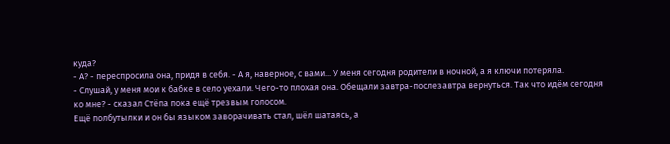куда?
- А? - переспросила она, придя в себя. - А я, наверное, с вами... У меня сегодня родители в ночной, а я ключи потеряла.
- Слушай, у меня мои к бабке в село уехали. Чего-то плохая она. Обещали завтра-послезавтра вернуться. Так что идём сегодня ко мне? - сказал Стёпа пока ещё трезвым голосом.
Ещё полбутылки и он бы языком заворачивать стал, шёл шатаясь, а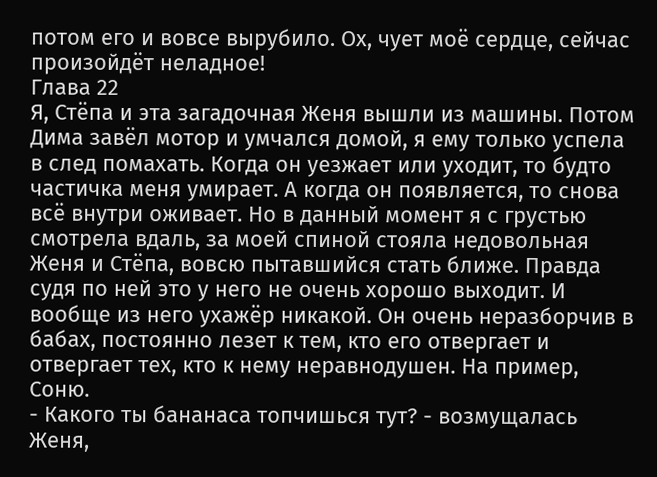потом его и вовсе вырубило. Ох, чует моё сердце, сейчас произойдёт неладное!
Глава 22
Я, Стёпа и эта загадочная Женя вышли из машины. Потом Дима завёл мотор и умчался домой, я ему только успела в след помахать. Когда он уезжает или уходит, то будто частичка меня умирает. А когда он появляется, то снова всё внутри оживает. Но в данный момент я с грустью смотрела вдаль, за моей спиной стояла недовольная Женя и Стёпа, вовсю пытавшийся стать ближе. Правда судя по ней это у него не очень хорошо выходит. И вообще из него ухажёр никакой. Он очень неразборчив в бабах, постоянно лезет к тем, кто его отвергает и отвергает тех, кто к нему неравнодушен. На пример, Соню.
- Какого ты бананаса топчишься тут? - возмущалась Женя,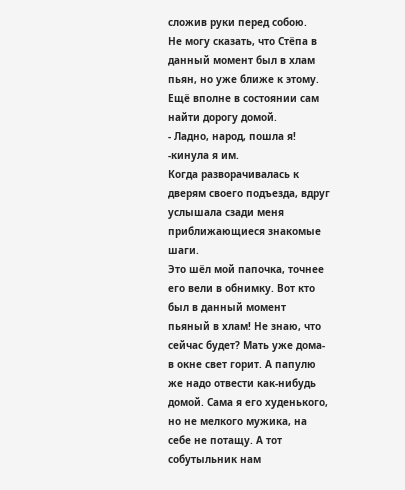сложив руки перед собою.
Не могу сказать, что Стёпа в данный момент был в хлам пьян, но уже ближе к этому. Ещё вполне в состоянии сам найти дорогу домой.
- Ладно, народ, пошла я! -кинула я им.
Когда разворачивалась к дверям своего подъезда, вдруг услышала сзади меня приближающиеся знакомые шаги.
Это шёл мой папочка, точнее его вели в обнимку. Вот кто был в данный момент пьяный в хлам! Не знаю, что сейчас будет? Мать уже дома-в окне свет горит. А папулю же надо отвести как-нибудь домой. Сама я его худенького, но не мелкого мужика, на себе не потащу. А тот собутыльник нам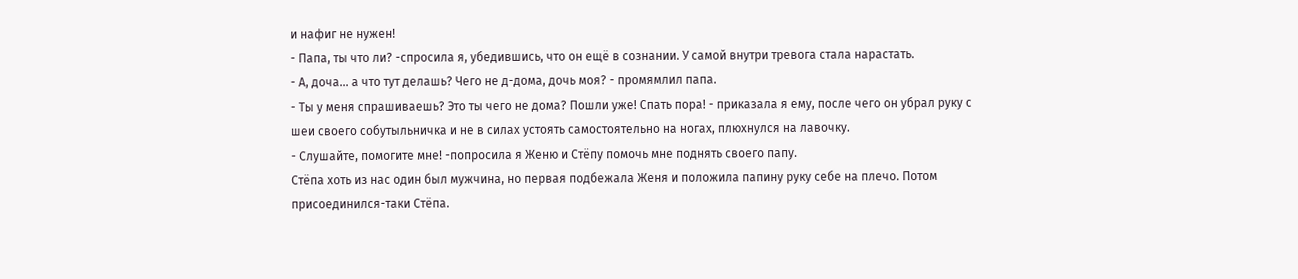и нафиг не нужен!
- Папа, ты что ли? -спросила я, убедившись, что он ещё в сознании. У самой внутри тревога стала нарастать.
- А, доча... а что тут делашь? Чего не д-дома, дочь моя? - промямлил папа.
- Ты у меня спрашиваешь? Это ты чего не дома? Пошли уже! Спать пора! - приказала я ему, после чего он убрал руку с шеи своего собутыльничка и не в силах устоять самостоятельно на ногах, плюхнулся на лавочку.
- Слушайте, помогите мне! -попросила я Женю и Стёпу помочь мне поднять своего папу.
Стёпа хоть из нас один был мужчина, но первая подбежала Женя и положила папину руку себе на плечо. Потом присоединился-таки Стёпа.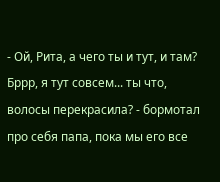- Ой, Рита, а чего ты и тут, и там? Бррр, я тут совсем... ты что, волосы перекрасила? - бормотал про себя папа, пока мы его все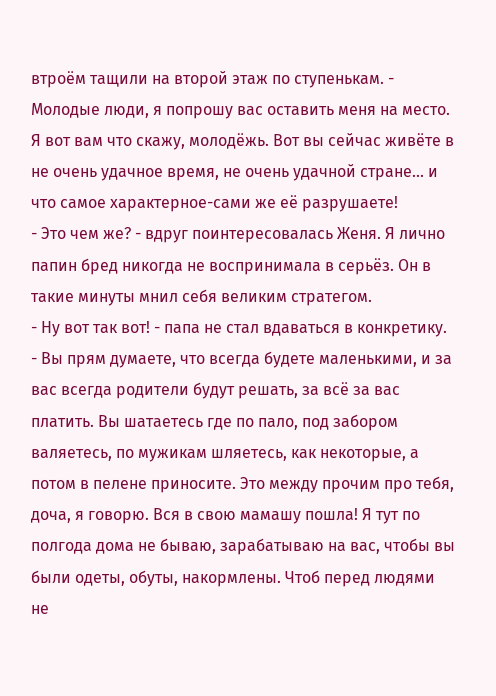втроём тащили на второй этаж по ступенькам. - Молодые люди, я попрошу вас оставить меня на место. Я вот вам что скажу, молодёжь. Вот вы сейчас живёте в не очень удачное время, не очень удачной стране... и что самое характерное-сами же её разрушаете!
- Это чем же? - вдруг поинтересовалась Женя. Я лично папин бред никогда не воспринимала в серьёз. Он в такие минуты мнил себя великим стратегом.
- Ну вот так вот! - папа не стал вдаваться в конкретику. - Вы прям думаете, что всегда будете маленькими, и за вас всегда родители будут решать, за всё за вас платить. Вы шатаетесь где по пало, под забором валяетесь, по мужикам шляетесь, как некоторые, а потом в пелене приносите. Это между прочим про тебя, доча, я говорю. Вся в свою мамашу пошла! Я тут по полгода дома не бываю, зарабатываю на вас, чтобы вы были одеты, обуты, накормлены. Чтоб перед людями не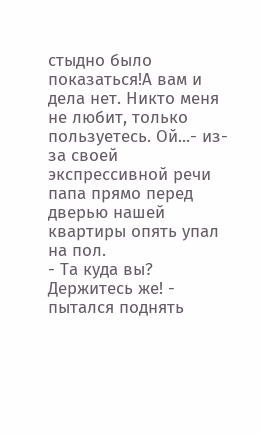стыдно было показаться!А вам и дела нет. Никто меня не любит, только пользуетесь. Ой...- из-за своей экспрессивной речи папа прямо перед дверью нашей квартиры опять упал на пол.
- Та куда вы? Держитесь же! - пытался поднять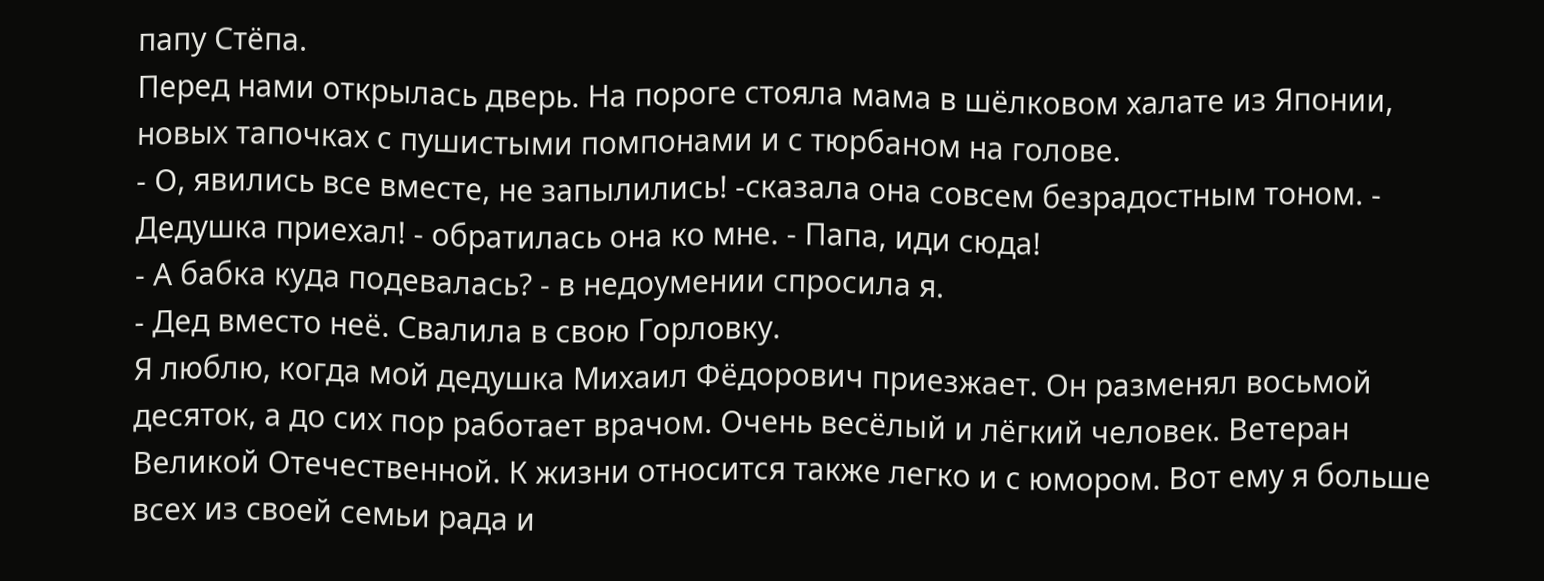папу Стёпа.
Перед нами открылась дверь. На пороге стояла мама в шёлковом халате из Японии, новых тапочках с пушистыми помпонами и с тюрбаном на голове.
- О, явились все вместе, не запылились! -сказала она совсем безрадостным тоном. - Дедушка приехал! - обратилась она ко мне. - Папа, иди сюда!
- А бабка куда подевалась? - в недоумении спросила я.
- Дед вместо неё. Свалила в свою Горловку.
Я люблю, когда мой дедушка Михаил Фёдорович приезжает. Он разменял восьмой десяток, а до сих пор работает врачом. Очень весёлый и лёгкий человек. Ветеран Великой Отечественной. К жизни относится также легко и с юмором. Вот ему я больше всех из своей семьи рада и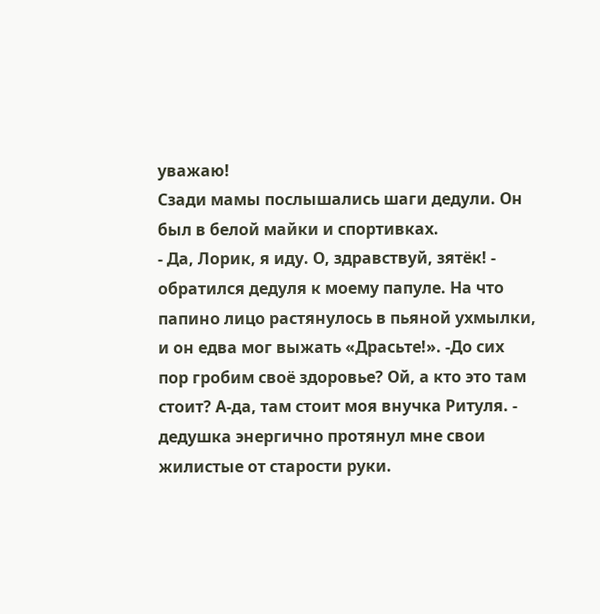уважаю!
Сзади мамы послышались шаги дедули. Он был в белой майки и спортивках.
- Да, Лорик, я иду. О, здравствуй, зятёк! - обратился дедуля к моему папуле. На что папино лицо растянулось в пьяной ухмылки, и он едва мог выжать «Драсьте!». -До сих пор гробим своё здоровье? Ой, а кто это там стоит? А-да, там стоит моя внучка Ритуля. - дедушка энергично протянул мне свои жилистые от старости руки.